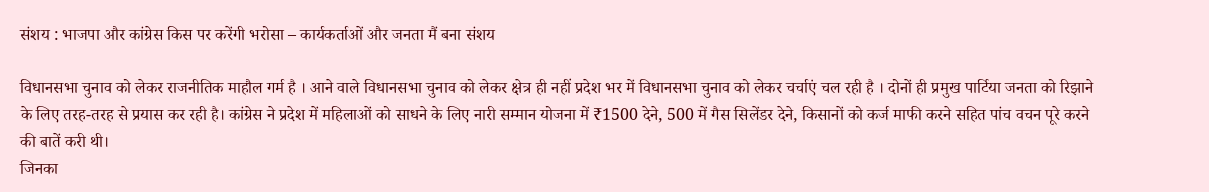संशय : भाजपा और कांग्रेस किस पर करेंगी भरोसा – कार्यकर्ताओं और जनता मैं बना संशय

विधानसभा चुनाव को लेकर राजनीतिक माहौल गर्म है । आने वाले विधानसभा चुनाव को लेकर क्षेत्र ही नहीं प्रदेश भर में विधानसभा चुनाव को लेकर चर्चाएं चल रही है । दोनों ही प्रमुख पार्टिया जनता को रिझाने के लिए तरह-तरह से प्रयास कर रही है। कांग्रेस ने प्रदेश में महिलाओं को साधने के लिए नारी सम्मान योजना में ₹1500 देने, 500 में गैस सिलेंडर देने, किसानों को कर्ज माफी करने सहित पांच वचन पूरे करने की बातें करी थी।
जिनका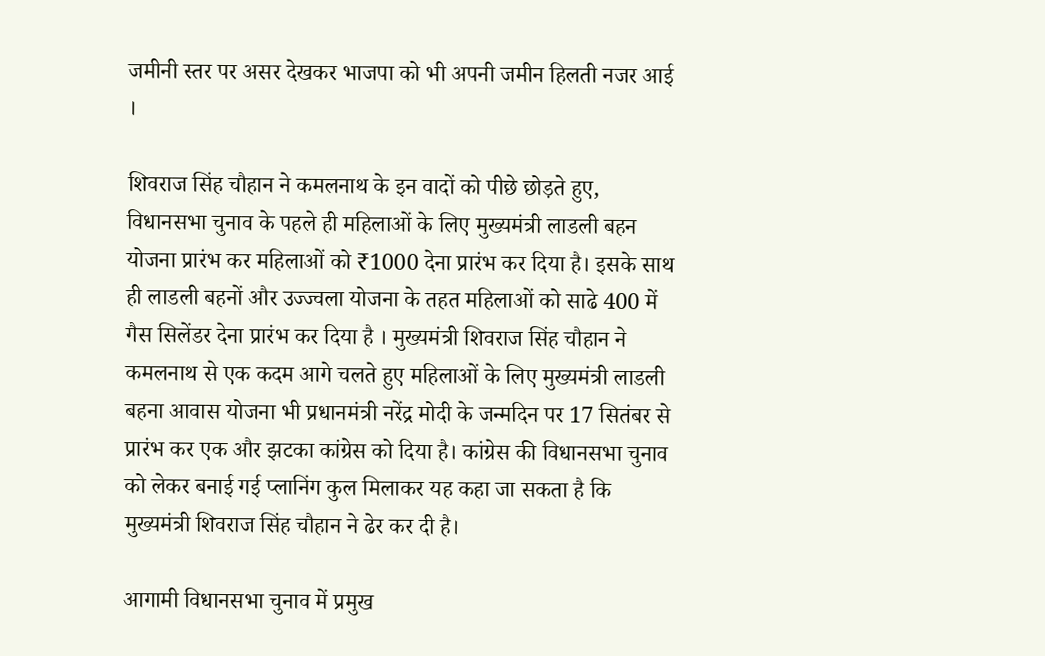जमीनी स्तर पर असर देखकर भाजपा को भी अपनी जमीन हिलती नजर आई ।

शिवराज सिंह चौहान ने कमलनाथ के इन वादों को पीछे छोड़ते हुए, विधानसभा चुनाव के पहले ही महिलाओं के लिए मुख्यमंत्री लाडली बहन योजना प्रारंभ कर महिलाओं को ₹1000 देना प्रारंभ कर दिया है। इसके साथ ही लाडली बहनों और उज्ज्वला योजना के तहत महिलाओं को साढे 400 में गैस सिलेंडर देना प्रारंभ कर दिया है । मुख्यमंत्री शिवराज सिंह चौहान ने कमलनाथ से एक कदम आगे चलते हुए महिलाओं के लिए मुख्यमंत्री लाडली बहना आवास योजना भी प्रधानमंत्री नरेंद्र मोदी के जन्मदिन पर 17 सितंबर से प्रारंभ कर एक और झटका कांग्रेस को दिया है। कांग्रेस की विधानसभा चुनाव को लेकर बनाई गई प्लानिंग कुल मिलाकर यह कहा जा सकता है कि मुख्यमंत्री शिवराज सिंह चौहान ने ढेर कर दी है।

आगामी विधानसभा चुनाव में प्रमुख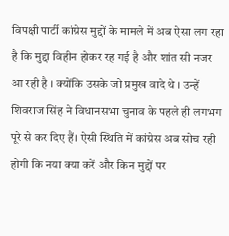विपक्षी पार्टी कांग्रेस मुद्दों के मामले में अब ऐसा लग रहा है कि मुद्दा विहीन होकर रह गई है और शांत सी नजर आ रही है । क्योंकि उसके जो प्रमुख वादे थे । उन्हें शिवराज सिंह ने विधानसभा चुनाव के पहले ही लगभग पूरे से कर दिए हैं। ऐसी स्थिति में कांग्रेस अब सोच रही होगी कि नया क्या करें और किन मुद्दों पर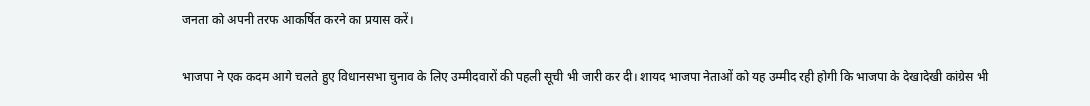जनता को अपनी तरफ आकर्षित करने का प्रयास करें।

भाजपा ने एक कदम आगे चलते हुए विधानसभा चुनाव के लिए उम्मीदवारों की पहली सूची भी जारी कर दी। शायद भाजपा नेताओं को यह उम्मीद रही होगी कि भाजपा के देखादेखी कांग्रेस भी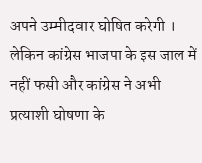अपने उम्मीदवार घोषित करेगी । लेकिन कांग्रेस भाजपा के इस जाल में नहीं फसी और कांग्रेस ने अभी प्रत्याशी घोषणा के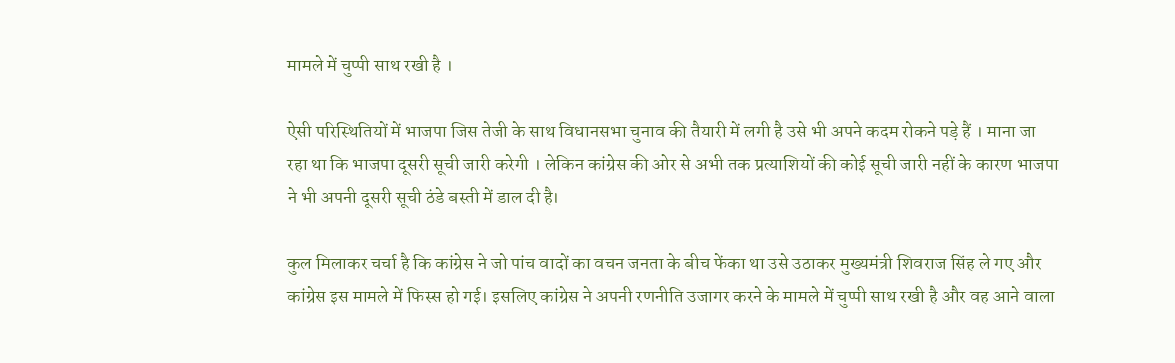मामले में चुप्पी साथ रखी है ।

ऐसी परिस्थितियों में भाजपा जिस तेजी के साथ विधानसभा चुनाव की तैयारी में लगी है उसे भी अपने कदम रोकने पड़े हैं । माना जा रहा था कि भाजपा दूसरी सूची जारी करेगी । लेकिन कांग्रेस की ओर से अभी तक प्रत्याशियों की कोई सूची जारी नहीं के कारण भाजपा ने भी अपनी दूसरी सूची ठंडे बस्ती में डाल दी है।

कुल मिलाकर चर्चा है कि कांग्रेस ने जो पांच वादों का वचन जनता के बीच फेंका था उसे उठाकर मुख्यमंत्री शिवराज सिंह ले गए और कांग्रेस इस मामले में फिस्स हो गई। इसलिए कांग्रेस ने अपनी रणनीति उजागर करने के मामले में चुप्पी साथ रखी है और वह आने वाला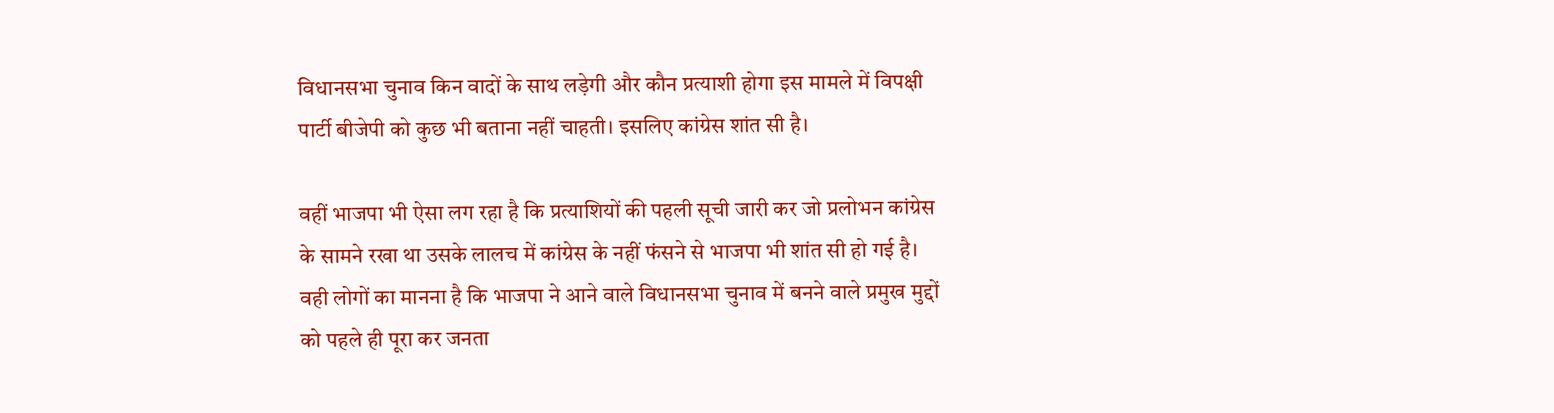विधानसभा चुनाव किन वादों के साथ लड़ेगी और कौन प्रत्याशी होगा इस मामले में विपक्षी पार्टी बीजेपी को कुछ भी बताना नहीं चाहती। इसलिए कांग्रेस शांत सी है।

वहीं भाजपा भी ऐसा लग रहा है कि प्रत्याशियों की पहली सूची जारी कर जो प्रलोभन कांग्रेस के सामने रखा था उसके लालच में कांग्रेस के नहीं फंसने से भाजपा भी शांत सी हो गई है। वही लोगों का मानना है कि भाजपा ने आने वाले विधानसभा चुनाव में बनने वाले प्रमुख मुद्दों को पहले ही पूरा कर जनता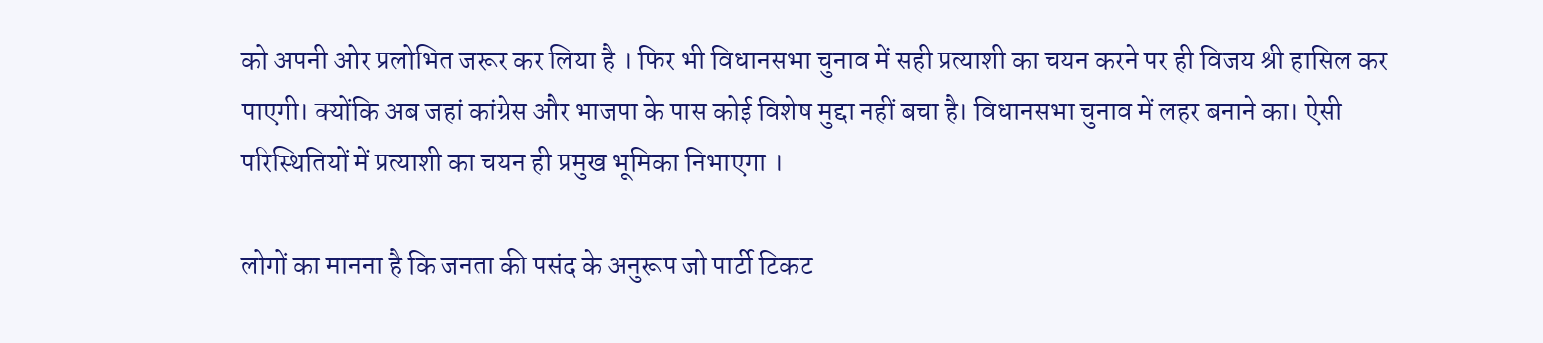को अपनी ओर प्रलोभित जरूर कर लिया है । फिर भी विधानसभा चुनाव में सही प्रत्याशी का चयन करने पर ही विजय श्री हासिल कर पाएगी। क्योंकि अब जहां कांग्रेस और भाजपा के पास कोई विशेष मुद्दा नहीं बचा है। विधानसभा चुनाव में लहर बनाने का। ऐसी परिस्थितियों में प्रत्याशी का चयन ही प्रमुख भूमिका निभाएगा ।

लोगों का मानना है कि जनता की पसंद के अनुरूप जो पार्टी टिकट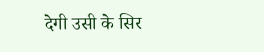देगी उसी के सिर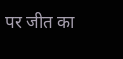पर जीत का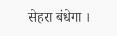सेहरा बंधेगा ।